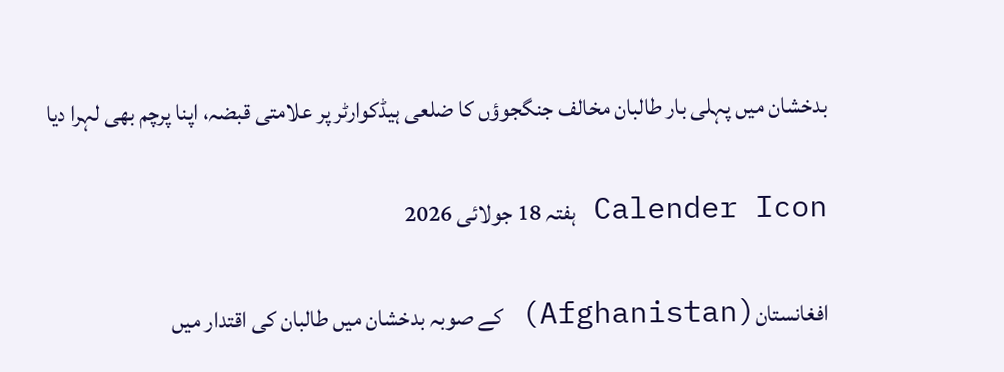بدخشان میں پہلی بار طالبان مخالف جنگجوؤں کا ضلعی ہیڈکوارٹر پر علامتی قبضہ، اپنا پرچم بھی لہرا دیا

Calender Icon ہفتہ 18 جولائی 2026

افغانستان(Afghanistan) کے صوبہ بدخشان میں طالبان کی اقتدار میں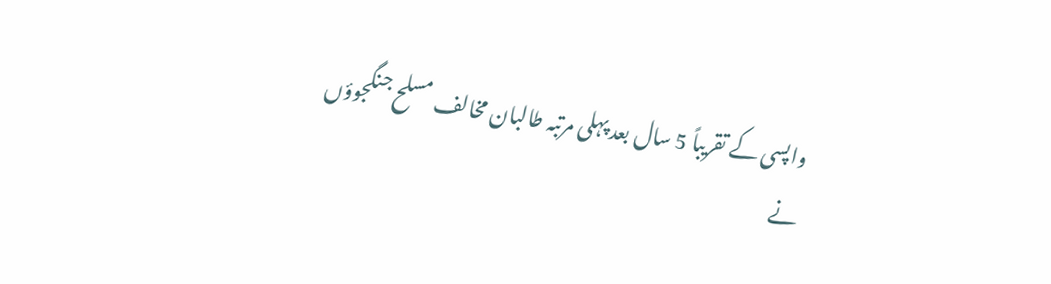واپسی کے تقریباً 5 سال بعد پہلی مرتبہ طالبان مخالف مسلح جنگجوؤں نے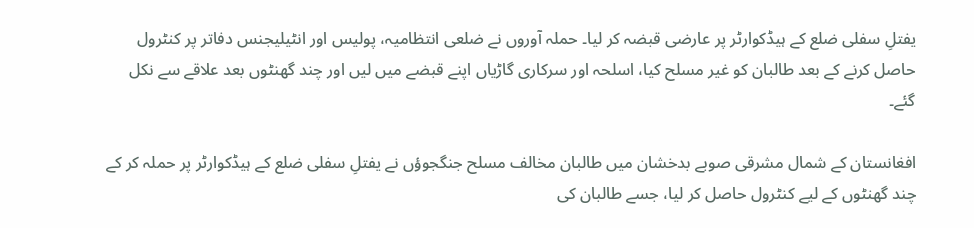یفتلِ سفلی ضلع کے ہیڈکوارٹر پر عارضی قبضہ کر لیا۔ حملہ آوروں نے ضلعی انتظامیہ، پولیس اور انٹیلیجنس دفاتر پر کنٹرول حاصل کرنے کے بعد طالبان کو غیر مسلح کیا، اسلحہ اور سرکاری گاڑیاں اپنے قبضے میں لیں اور چند گھنٹوں بعد علاقے سے نکل گئے۔

افغانستان کے شمال مشرقی صوبے بدخشان میں طالبان مخالف مسلح جنگجوؤں نے یفتلِ سفلی ضلع کے ہیڈکوارٹر پر حملہ کر کے چند گھنٹوں کے لیے کنٹرول حاصل کر لیا، جسے طالبان کی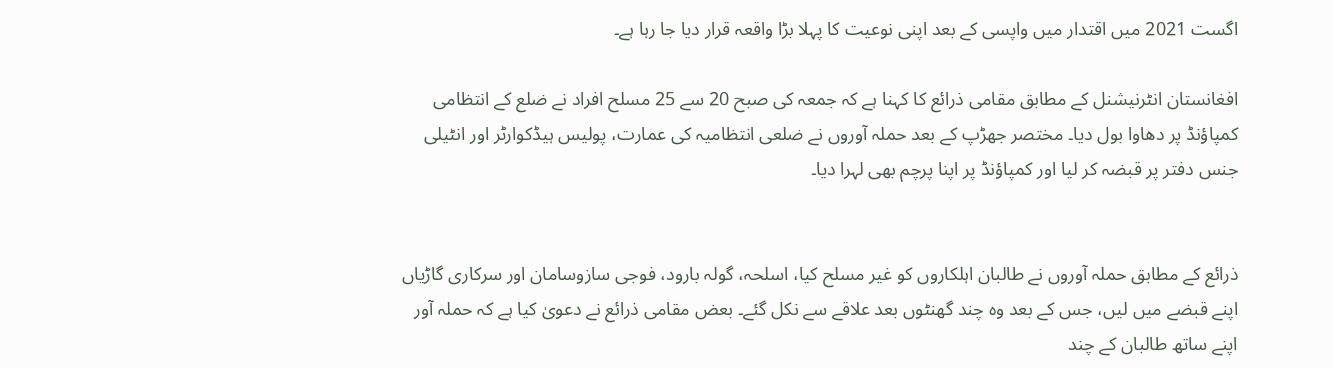اگست 2021 میں اقتدار میں واپسی کے بعد اپنی نوعیت کا پہلا بڑا واقعہ قرار دیا جا رہا ہے۔

افغانستان انٹرنیشنل کے مطابق مقامی ذرائع کا کہنا ہے کہ جمعہ کی صبح 20 سے 25 مسلح افراد نے ضلع کے انتظامی کمپاؤنڈ پر دھاوا بول دیا۔ مختصر جھڑپ کے بعد حملہ آوروں نے ضلعی انتظامیہ کی عمارت، پولیس ہیڈکوارٹر اور انٹیلی جنس دفتر پر قبضہ کر لیا اور کمپاؤنڈ پر اپنا پرچم بھی لہرا دیا۔


ذرائع کے مطابق حملہ آوروں نے طالبان اہلکاروں کو غیر مسلح کیا، اسلحہ، گولہ بارود، فوجی سازوسامان اور سرکاری گاڑیاں اپنے قبضے میں لیں، جس کے بعد وہ چند گھنٹوں بعد علاقے سے نکل گئے۔ بعض مقامی ذرائع نے دعویٰ کیا ہے کہ حملہ آور اپنے ساتھ طالبان کے چند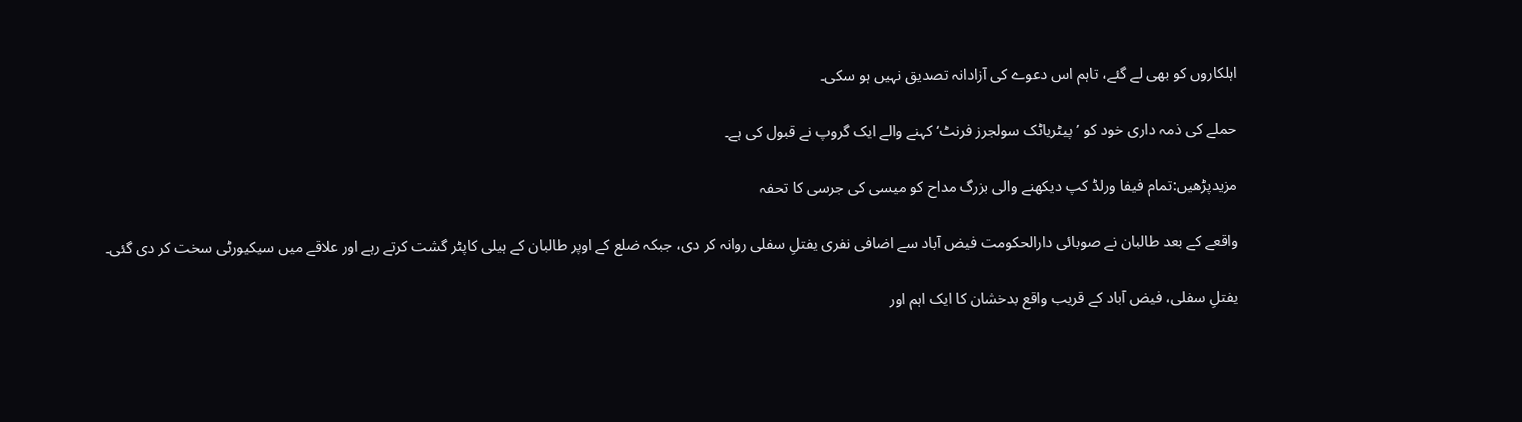اہلکاروں کو بھی لے گئے، تاہم اس دعوے کی آزادانہ تصدیق نہیں ہو سکی۔

حملے کی ذمہ داری خود کو ’پیٹریاٹک سولجرز فرنٹ‘ کہنے والے ایک گروپ نے قبول کی ہے۔

مزیدپڑھیں:تمام فیفا ورلڈ کپ دیکھنے والی بزرگ مداح کو میسی کی جرسی کا تحفہ

واقعے کے بعد طالبان نے صوبائی دارالحکومت فیض آباد سے اضافی نفری یفتلِ سفلی روانہ کر دی، جبکہ ضلع کے اوپر طالبان کے ہیلی کاپٹر گشت کرتے رہے اور علاقے میں سیکیورٹی سخت کر دی گئی۔

یفتلِ سفلی، فیض آباد کے قریب واقع بدخشان کا ایک اہم اور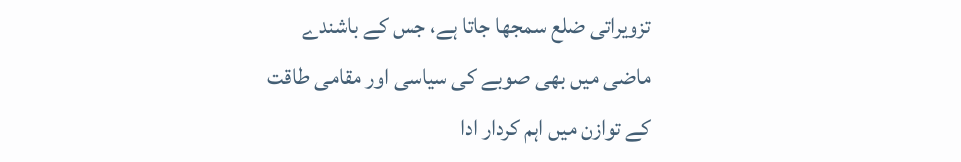تزویراتی ضلع سمجھا جاتا ہے، جس کے باشندے ماضی میں بھی صوبے کی سیاسی اور مقامی طاقت کے توازن میں اہم کردار ادا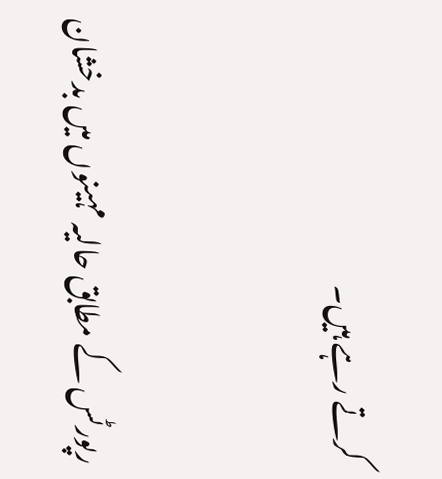کرتے رہے ہیں۔


رپورٹس کے مطابق حالیہ مہینوں میں بدخشان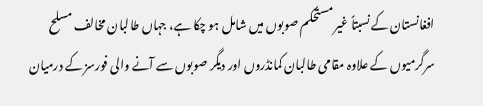افغانستان کے نسبتاً غیر مستحکم صوبوں میں شامل ہو چکا ہے، جہاں طالبان مخالف مسلح سرگرمیوں کے علاوہ مقامی طالبان کمانڈروں اور دیگر صوبوں سے آنے والی فورسز کے درمیان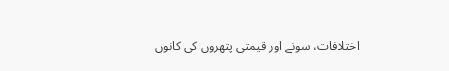اختلافات، سونے اور قیمتی پتھروں کی کانوں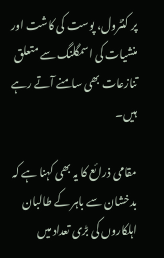پر کنٹرول، پوست کی کاشت اور منشیات کی اسمگلنگ سے متعلق تنازعات بھی سامنے آتے رہے ہیں۔

مقامی ذرائع کا یہ بھی کہنا ہے کہ بدخشان سے باہر کے طالبان اہلکاروں کی بڑی تعداد میں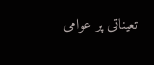تعیناتی پر عوامی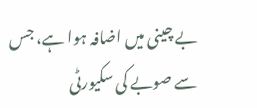بے چینی میں اضافہ ہوا ہے، جس سے صوبے کی سکیورٹی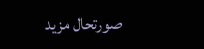صورتحال مزید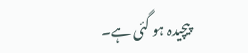پیچیدہ ہو گئی ہے۔